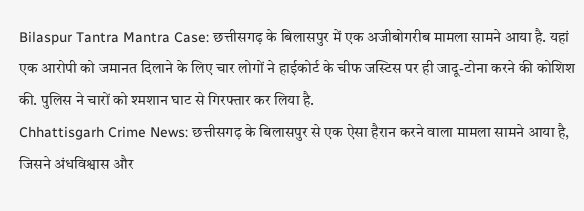Bilaspur Tantra Mantra Case: छत्तीसगढ़ के बिलासपुर में एक अजीबोगरीब मामला सामने आया है. यहां एक आरोपी को जमानत दिलाने के लिए चार लोगों ने हाईकोर्ट के चीफ जस्टिस पर ही जादू-टोना करने की कोशिश की. पुलिस ने चारों को श्मशान घाट से गिरफ्तार कर लिया है.
Chhattisgarh Crime News: छत्तीसगढ़ के बिलासपुर से एक ऐसा हैरान करने वाला मामला सामने आया है, जिसने अंधविश्वास और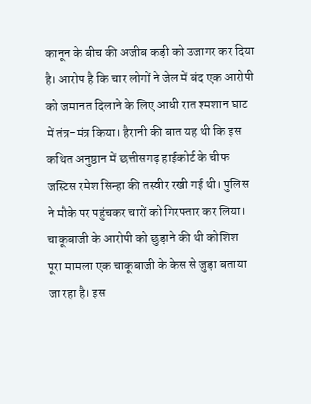कानून के बीच की अजीब कड़ी को उजागर कर दिया है। आरोप है कि चार लोगों ने जेल में बंद एक आरोपी को जमानत दिलाने के लिए आधी रात श्मशान घाट में तंत्र-मंत्र किया। हैरानी की बात यह थी कि इस कथित अनुष्ठान में छत्तीसगढ़ हाईकोर्ट के चीफ जस्टिस रमेश सिन्हा की तस्वीर रखी गई थी। पुलिस ने मौके पर पहुंचकर चारों को गिरफ्तार कर लिया।
चाकूबाजी के आरोपी को छुड़ाने की थी कोशिश
पूरा मामला एक चाकूबाजी के केस से जुड़ा बताया जा रहा है। इस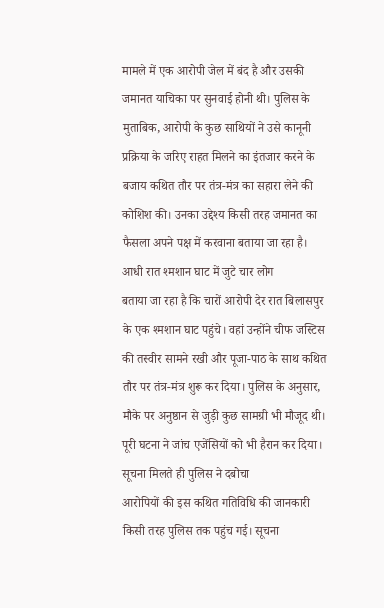मामले में एक आरोपी जेल में बंद है और उसकी जमानत याचिका पर सुनवाई होनी थी। पुलिस के मुताबिक, आरोपी के कुछ साथियों ने उसे कानूनी प्रक्रिया के जरिए राहत मिलने का इंतजार करने के बजाय कथित तौर पर तंत्र-मंत्र का सहारा लेने की कोशिश की। उनका उद्देश्य किसी तरह जमानत का फैसला अपने पक्ष में करवाना बताया जा रहा है।
आधी रात श्मशान घाट में जुटे चार लोग
बताया जा रहा है कि चारों आरोपी देर रात बिलासपुर के एक श्मशान घाट पहुंचे। वहां उन्होंने चीफ जस्टिस की तस्वीर सामने रखी और पूजा-पाठ के साथ कथित तौर पर तंत्र-मंत्र शुरू कर दिया। पुलिस के अनुसार, मौके पर अनुष्ठान से जुड़ी कुछ सामग्री भी मौजूद थी। पूरी घटना ने जांच एजेंसियों को भी हैरान कर दिया।
सूचना मिलते ही पुलिस ने दबोचा
आरोपियों की इस कथित गतिविधि की जानकारी किसी तरह पुलिस तक पहुंच गई। सूचना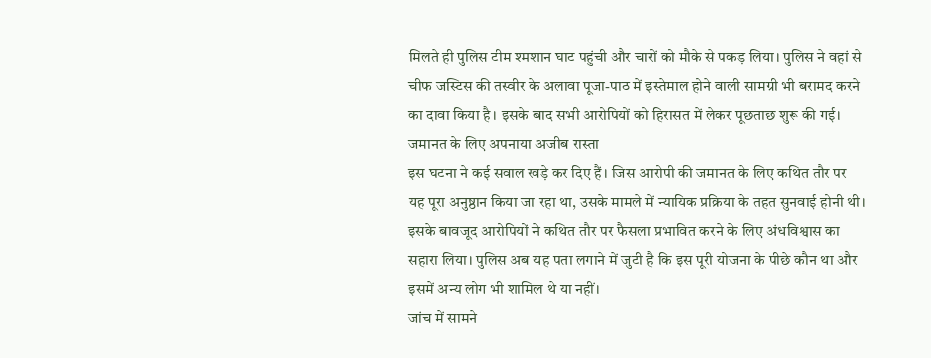मिलते ही पुलिस टीम श्मशान घाट पहुंची और चारों को मौके से पकड़ लिया। पुलिस ने वहां से चीफ जस्टिस की तस्वीर के अलावा पूजा-पाठ में इस्तेमाल होने वाली सामग्री भी बरामद करने का दावा किया है। इसके बाद सभी आरोपियों को हिरासत में लेकर पूछताछ शुरू की गई।
जमानत के लिए अपनाया अजीब रास्ता
इस घटना ने कई सवाल खड़े कर दिए हैं। जिस आरोपी की जमानत के लिए कथित तौर पर यह पूरा अनुष्ठान किया जा रहा था, उसके मामले में न्यायिक प्रक्रिया के तहत सुनवाई होनी थी। इसके बावजूद आरोपियों ने कथित तौर पर फैसला प्रभावित करने के लिए अंधविश्वास का सहारा लिया। पुलिस अब यह पता लगाने में जुटी है कि इस पूरी योजना के पीछे कौन था और इसमें अन्य लोग भी शामिल थे या नहीं।
जांच में सामने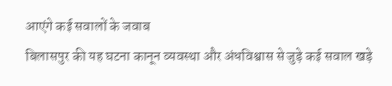आएंगे कई सवालों के जवाब
बिलासपुर की यह घटना कानून व्यवस्था और अंधविश्वास से जुड़े कई सवाल खड़े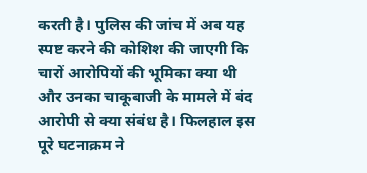करती है। पुलिस की जांच में अब यह स्पष्ट करने की कोशिश की जाएगी कि चारों आरोपियों की भूमिका क्या थी और उनका चाकूबाजी के मामले में बंद आरोपी से क्या संबंध है। फिलहाल इस पूरे घटनाक्रम ने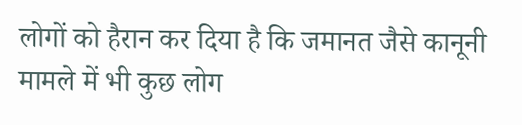लोगों को हैरान कर दिया है कि जमानत जैसे कानूनी मामले में भी कुछ लोग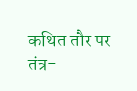कथित तौर पर तंत्र-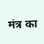मंत्र का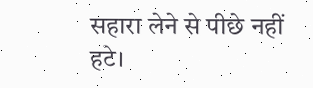सहारा लेने से पीछे नहीं हटे।